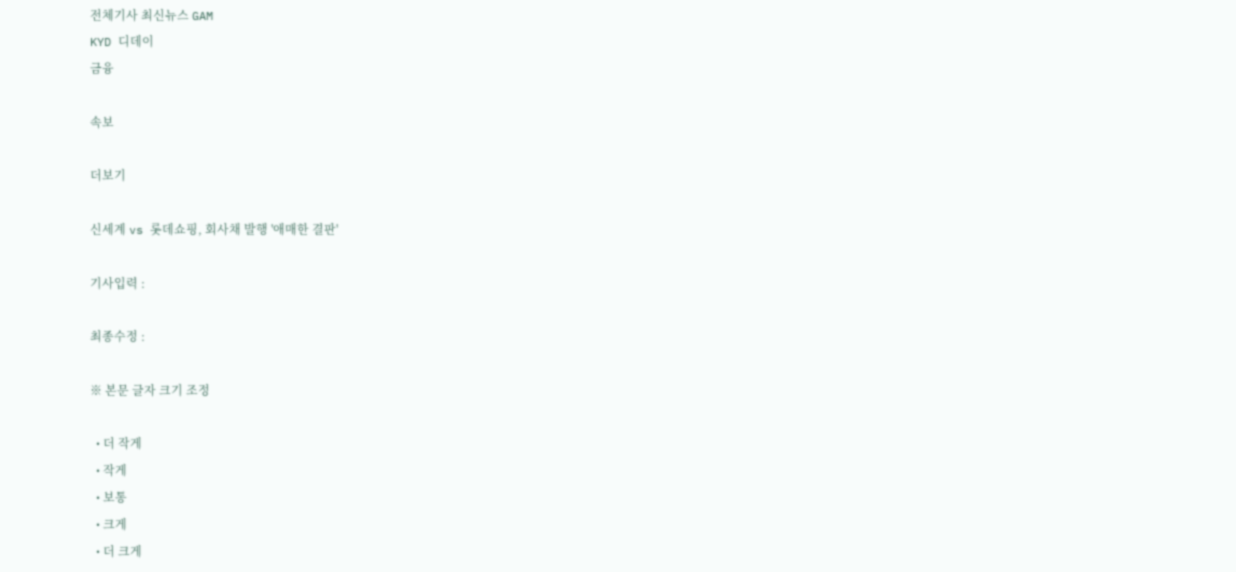전체기사 최신뉴스 GAM
KYD 디데이
금융

속보

더보기

신세계 vs 롯데쇼핑, 회사채 발행 '애매한 결판'

기사입력 :

최종수정 :

※ 본문 글자 크기 조정

  • 더 작게
  • 작게
  • 보통
  • 크게
  • 더 크게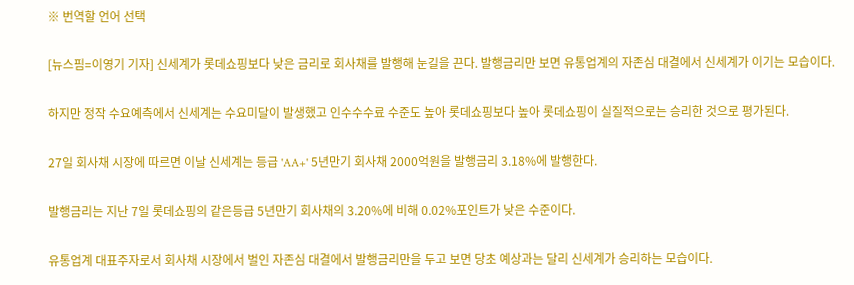※ 번역할 언어 선택

[뉴스핌=이영기 기자] 신세계가 롯데쇼핑보다 낮은 금리로 회사채를 발행해 눈길을 끈다. 발행금리만 보면 유통업계의 자존심 대결에서 신세계가 이기는 모습이다.

하지만 정작 수요예측에서 신세계는 수요미달이 발생했고 인수수수료 수준도 높아 롯데쇼핑보다 높아 롯데쇼핑이 실질적으로는 승리한 것으로 평가된다.

27일 회사채 시장에 따르면 이날 신세계는 등급 'AA+' 5년만기 회사채 2000억원을 발행금리 3.18%에 발행한다.

발행금리는 지난 7일 롯데쇼핑의 같은등급 5년만기 회사채의 3.20%에 비해 0.02%포인트가 낮은 수준이다.

유통업계 대표주자로서 회사채 시장에서 벌인 자존심 대결에서 발행금리만을 두고 보면 당초 예상과는 달리 신세계가 승리하는 모습이다.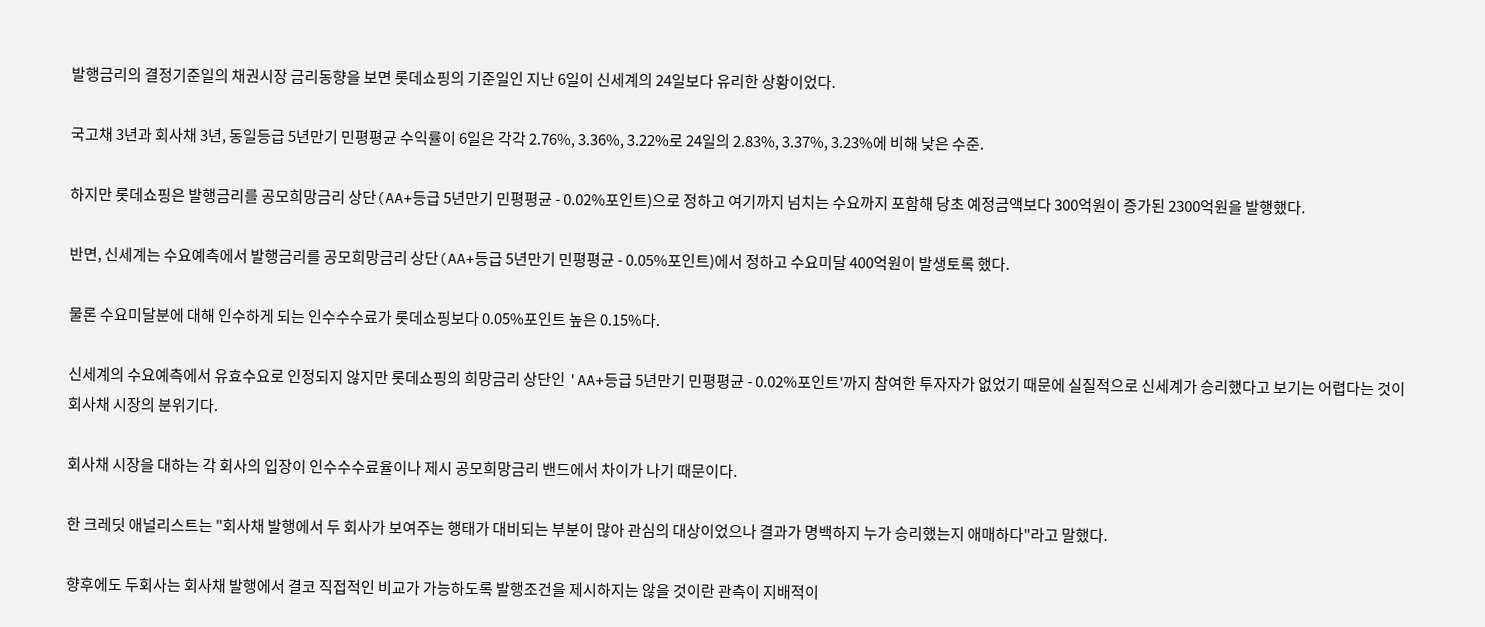발행금리의 결정기준일의 채권시장 금리동향을 보면 롯데쇼핑의 기준일인 지난 6일이 신세계의 24일보다 유리한 상황이었다.

국고채 3년과 회사채 3년, 동일등급 5년만기 민평평균 수익률이 6일은 각각 2.76%, 3.36%, 3.22%로 24일의 2.83%, 3.37%, 3.23%에 비해 낮은 수준.

하지만 롯데쇼핑은 발행금리를 공모희망금리 상단(AA+등급 5년만기 민평평균 - 0.02%포인트)으로 정하고 여기까지 넘치는 수요까지 포함해 당초 예정금액보다 300억원이 증가된 2300억원을 발행했다.

반면, 신세계는 수요예측에서 발행금리를 공모희망금리 상단(AA+등급 5년만기 민평평균 - 0.05%포인트)에서 정하고 수요미달 400억원이 발생토록 했다.

물론 수요미달분에 대해 인수하게 되는 인수수수료가 롯데쇼핑보다 0.05%포인트 높은 0.15%다.

신세계의 수요예측에서 유효수요로 인정되지 않지만 롯데쇼핑의 희망금리 상단인 'AA+등급 5년만기 민평평균 - 0.02%포인트'까지 참여한 투자자가 없었기 때문에 실질적으로 신세계가 승리했다고 보기는 어렵다는 것이 회사채 시장의 분위기다.

회사채 시장을 대하는 각 회사의 입장이 인수수수료율이나 제시 공모희망금리 밴드에서 차이가 나기 때문이다.

한 크레딧 애널리스트는 "회사채 발행에서 두 회사가 보여주는 행태가 대비되는 부분이 많아 관심의 대상이었으나 결과가 명백하지 누가 승리했는지 애매하다"라고 말했다.

향후에도 두회사는 회사채 발행에서 결코 직접적인 비교가 가능하도록 발행조건을 제시하지는 않을 것이란 관측이 지배적이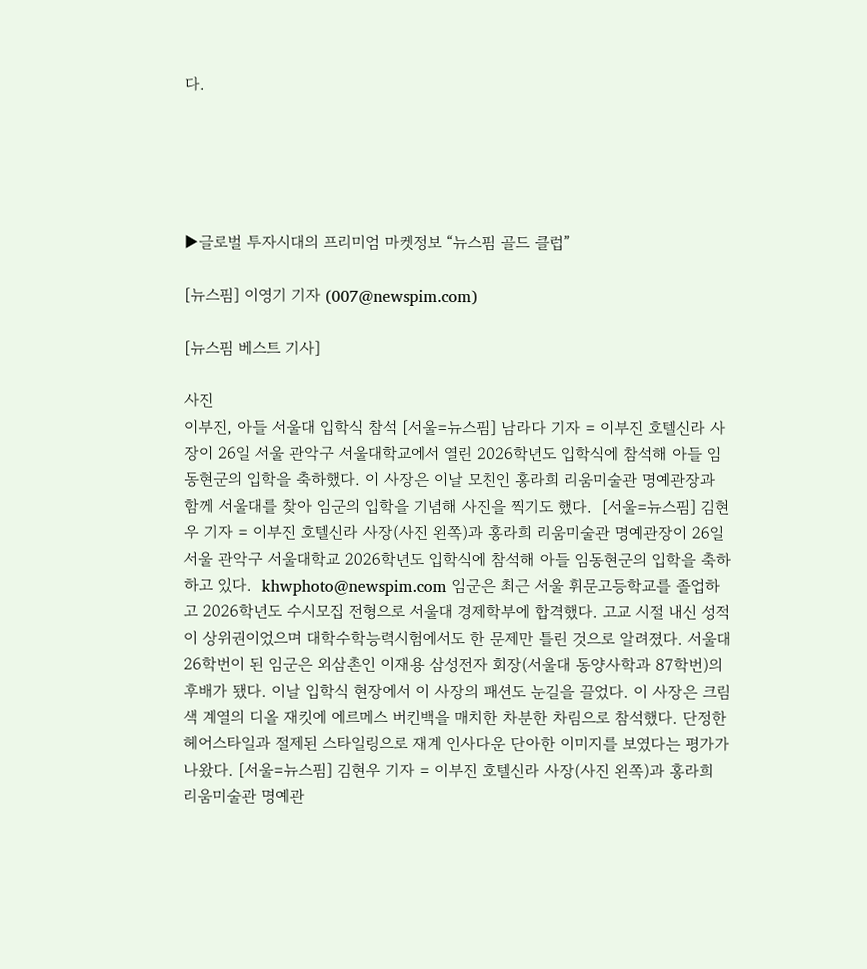다.





▶글로벌 투자시대의 프리미엄 마켓정보 “뉴스핌 골드 클럽”

[뉴스핌] 이영기 기자 (007@newspim.com)

[뉴스핌 베스트 기사]

사진
이부진, 아들 서울대 입학식 참석 [서울=뉴스핌] 남라다 기자 = 이부진 호텔신라 사장이 26일 서울 관악구 서울대학교에서 열린 2026학년도 입학식에 참석해 아들 임동현군의 입학을 축하했다. 이 사장은 이날 모친인 홍라희 리움미술관 명예관장과 함께 서울대를 찾아 임군의 입학을 기념해 사진을 찍기도 했다.  [서울=뉴스핌] 김현우 기자 = 이부진 호텔신라 사장(사진 왼쪽)과 홍라희 리움미술관 명예관장이 26일 서울 관악구 서울대학교 2026학년도 입학식에 참석해 아들 임동현군의 입학을 축하하고 있다.  khwphoto@newspim.com 임군은 최근 서울 휘문고등학교를 졸업하고 2026학년도 수시모집 전형으로 서울대 경제학부에 합격했다. 고교 시절 내신 성적이 상위권이었으며 대학수학능력시험에서도 한 문제만 틀린 것으로 알려졌다. 서울대 26학번이 된 임군은 외삼촌인 이재용 삼성전자 회장(서울대 동양사학과 87학번)의 후배가 됐다. 이날 입학식 현장에서 이 사장의 패션도 눈길을 끌었다. 이 사장은 크림색 계열의 디올 재킷에 에르메스 버킨백을 매치한 차분한 차림으로 참석했다. 단정한 헤어스타일과 절제된 스타일링으로 재계 인사다운 단아한 이미지를 보였다는 평가가 나왔다. [서울=뉴스핌] 김현우 기자 = 이부진 호텔신라 사장(사진 왼쪽)과 홍라희 리움미술관 명예관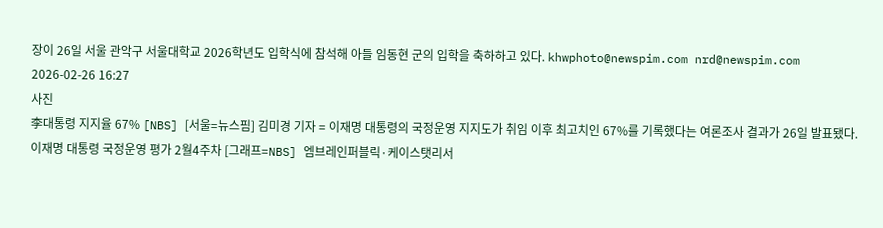장이 26일 서울 관악구 서울대학교 2026학년도 입학식에 참석해 아들 임동현 군의 입학을 축하하고 있다. khwphoto@newspim.com nrd@newspim.com 2026-02-26 16:27
사진
李대통령 지지율 67% [NBS] [서울=뉴스핌] 김미경 기자 = 이재명 대통령의 국정운영 지지도가 취임 이후 최고치인 67%를 기록했다는 여론조사 결과가 26일 발표됐다. 이재명 대통령 국정운영 평가 2월4주차 [그래프=NBS] 엠브레인퍼블릭·케이스탯리서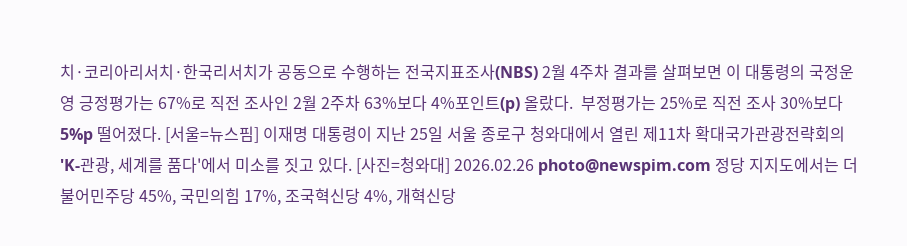치·코리아리서치·한국리서치가 공동으로 수행하는 전국지표조사(NBS) 2월 4주차 결과를 살펴보면 이 대통령의 국정운영 긍정평가는 67%로 직전 조사인 2월 2주차 63%보다 4%포인트(p) 올랐다.  부정평가는 25%로 직전 조사 30%보다 5%p 떨어졌다. [서울=뉴스핌] 이재명 대통령이 지난 25일 서울 종로구 청와대에서 열린 제11차 확대국가관광전략회의 'K-관광, 세계를 품다'에서 미소를 짓고 있다. [사진=청와대] 2026.02.26 photo@newspim.com 정당 지지도에서는 더불어민주당 45%, 국민의힘 17%, 조국혁신당 4%, 개혁신당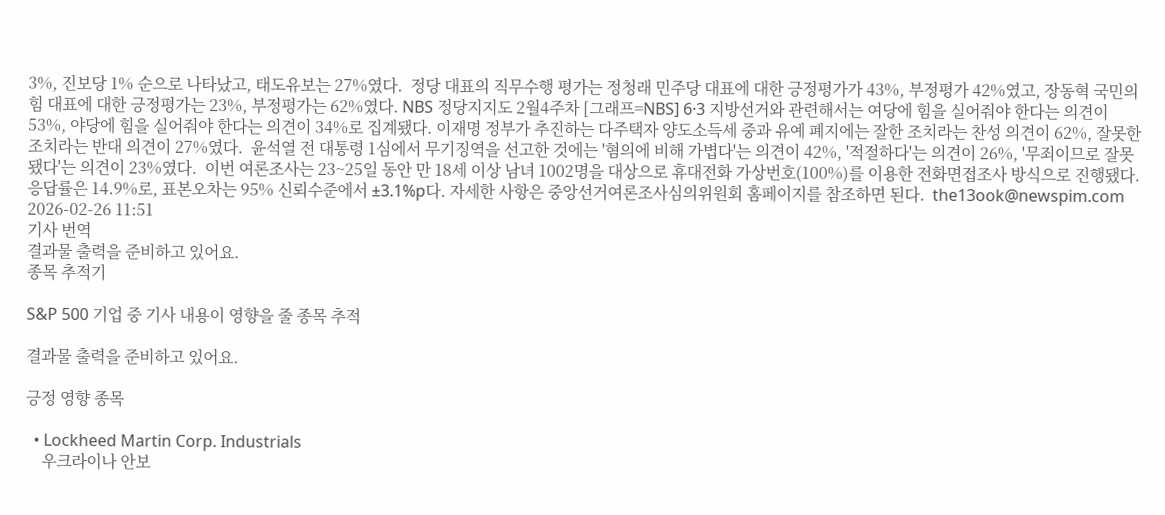3%, 진보당 1% 순으로 나타났고, 태도유보는 27%였다.  정당 대표의 직무수행 평가는 정청래 민주당 대표에 대한 긍정평가가 43%, 부정평가 42%였고, 장동혁 국민의힘 대표에 대한 긍정평가는 23%, 부정평가는 62%였다. NBS 정당지지도 2월4주차 [그래프=NBS] 6·3 지방선거와 관련해서는 여당에 힘을 실어줘야 한다는 의견이 53%, 야당에 힘을 실어줘야 한다는 의견이 34%로 집계됐다. 이재명 정부가 추진하는 다주택자 양도소득세 중과 유예 폐지에는 잘한 조치라는 찬성 의견이 62%, 잘못한 조치라는 반대 의견이 27%였다.  윤석열 전 대통령 1심에서 무기징역을 선고한 것에는 '혐의에 비해 가볍다'는 의견이 42%, '적절하다'는 의견이 26%, '무죄이므로 잘못됐다'는 의견이 23%였다.  이번 여론조사는 23~25일 동안 만 18세 이상 남녀 1002명을 대상으로 휴대전화 가상번호(100%)를 이용한 전화면접조사 방식으로 진행됐다. 응답률은 14.9%로, 표본오차는 95% 신뢰수준에서 ±3.1%p다. 자세한 사항은 중앙선거여론조사심의위원회 홈페이지를 참조하면 된다.  the13ook@newspim.com 2026-02-26 11:51
기사 번역
결과물 출력을 준비하고 있어요.
종목 추적기

S&P 500 기업 중 기사 내용이 영향을 줄 종목 추적

결과물 출력을 준비하고 있어요.

긍정 영향 종목

  • Lockheed Martin Corp. Industrials
    우크라이나 안보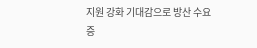지원 강화 기대감으로 방산 수요 증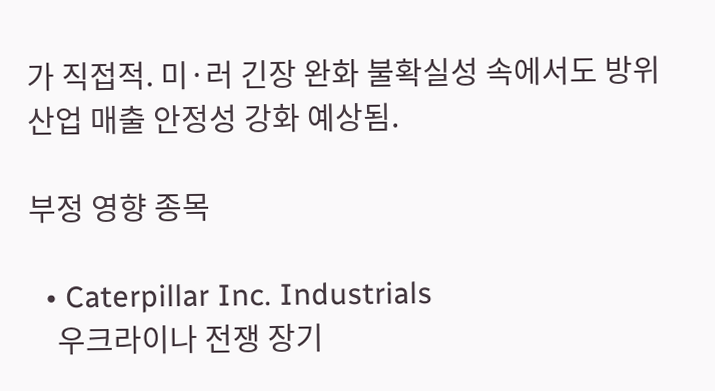가 직접적. 미·러 긴장 완화 불확실성 속에서도 방위산업 매출 안정성 강화 예상됨.

부정 영향 종목

  • Caterpillar Inc. Industrials
    우크라이나 전쟁 장기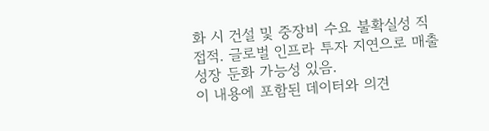화 시 건설 및 중장비 수요 불확실성 직접적. 글로벌 인프라 투자 지연으로 매출 성장 둔화 가능성 있음.
이 내용에 포함된 데이터와 의견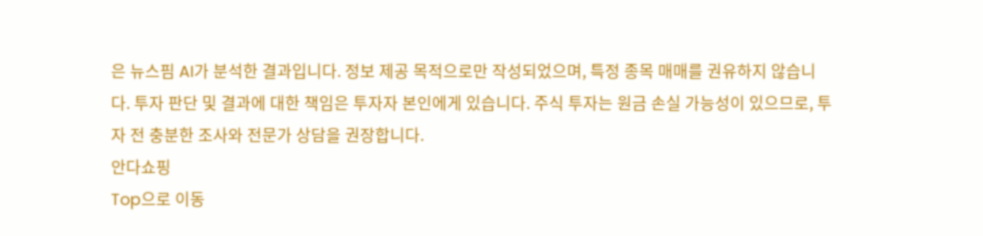은 뉴스핌 AI가 분석한 결과입니다. 정보 제공 목적으로만 작성되었으며, 특정 종목 매매를 권유하지 않습니다. 투자 판단 및 결과에 대한 책임은 투자자 본인에게 있습니다. 주식 투자는 원금 손실 가능성이 있으므로, 투자 전 충분한 조사와 전문가 상담을 권장합니다.
안다쇼핑
Top으로 이동